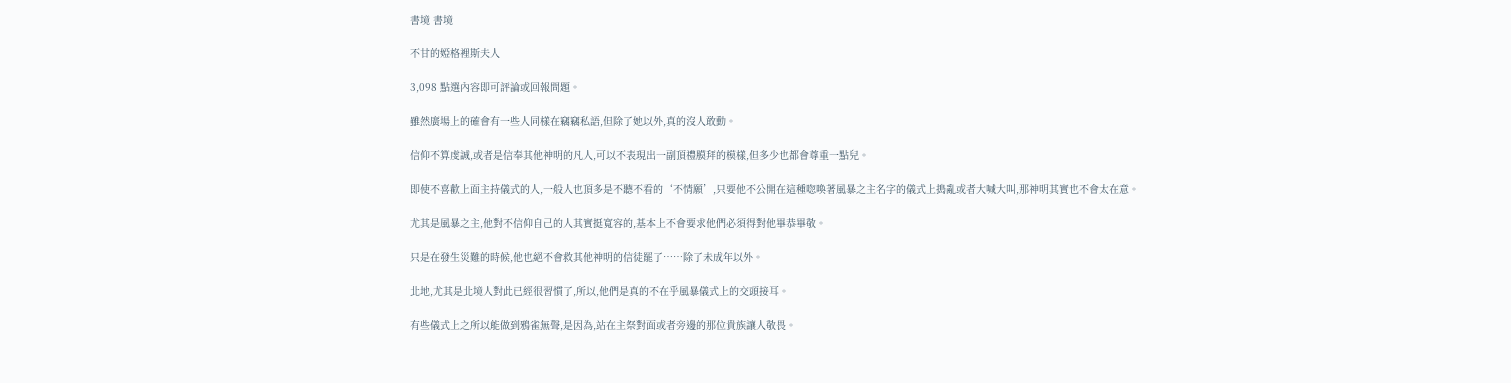書境 書境

不甘的婭格裡斯夫人

3,098 點選內容即可評論或回報問題。

雖然廣場上的確會有一些人同樣在竊竊私語,但除了她以外,真的沒人敢動。

信仰不算虔誠,或者是信奉其他神明的凡人,可以不表現出一副頂禮膜拜的模樣,但多少也都會尊重一點兒。

即使不喜歡上面主持儀式的人,一般人也頂多是不聽不看的‘不情願’,只要他不公開在這種唿喚著風暴之主名字的儀式上搗亂或者大喊大叫,那神明其實也不會太在意。

尤其是風暴之主,他對不信仰自己的人其實挺寬容的,基本上不會要求他們必須得對他畢恭畢敬。

只是在發生災難的時候,他也絕不會救其他神明的信徒罷了……除了未成年以外。

北地,尤其是北境人對此已經很習慣了,所以,他們是真的不在乎風暴儀式上的交頭接耳。

有些儀式上之所以能做到鴉雀無聲,是因為,站在主祭對面或者旁邊的那位貴族讓人敬畏。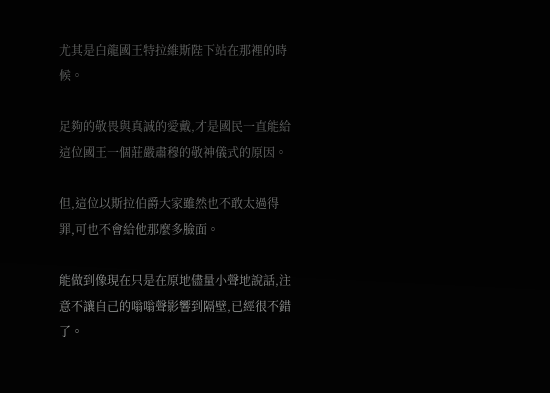尤其是白龍國王特拉維斯陛下站在那裡的時候。

足夠的敬畏與真誠的愛戴,才是國民一直能給這位國王一個莊嚴肅穆的敬神儀式的原因。

但,這位以斯拉伯爵大家雖然也不敢太過得罪,可也不會給他那麼多臉面。

能做到像現在只是在原地儘量小聲地說話,注意不讓自己的嗡嗡聲影響到隔壁,已經很不錯了。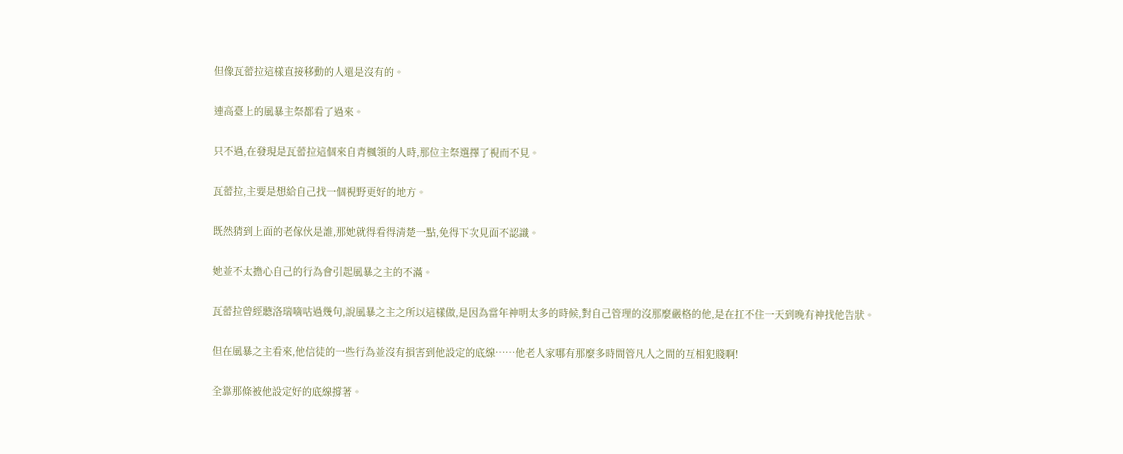但像瓦蕾拉這樣直接移動的人還是沒有的。

連高臺上的風暴主祭都看了過來。

只不過,在發現是瓦蕾拉這個來自青楓領的人時,那位主祭選擇了視而不見。

瓦蕾拉,主要是想給自己找一個視野更好的地方。

既然猜到上面的老傢伙是誰,那她就得看得清楚一點,免得下次見面不認識。

她並不太擔心自己的行為會引起風暴之主的不滿。

瓦蕾拉曾經聽洛瑞嘀咕過幾句,說風暴之主之所以這樣做,是因為當年神明太多的時候,對自己管理的沒那麼嚴格的他,是在扛不住一天到晚有神找他告狀。

但在風暴之主看來,他信徒的一些行為並沒有損害到他設定的底線……他老人家哪有那麼多時間管凡人之間的互相犯賤啊!

全靠那條被他設定好的底線撐著。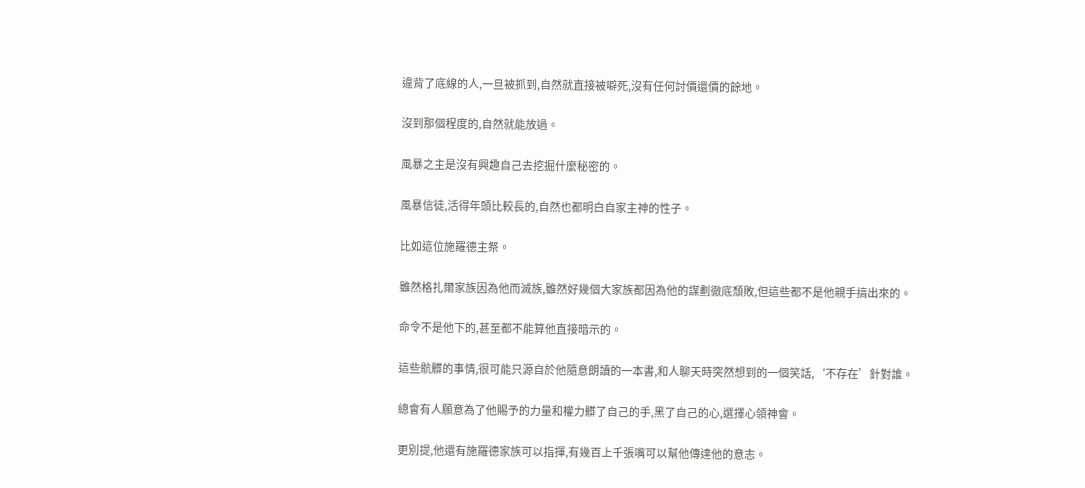違背了底線的人,一旦被抓到,自然就直接被噼死,沒有任何討價還價的餘地。

沒到那個程度的,自然就能放過。

風暴之主是沒有興趣自己去挖掘什麼秘密的。

風暴信徒,活得年頭比較長的,自然也都明白自家主神的性子。

比如這位施羅德主祭。

雖然格扎爾家族因為他而滅族,雖然好幾個大家族都因為他的謀劃徹底頹敗,但這些都不是他親手搞出來的。

命令不是他下的,甚至都不能算他直接暗示的。

這些骯髒的事情,很可能只源自於他隨意朗讀的一本書,和人聊天時突然想到的一個笑話,‘不存在’針對誰。

總會有人願意為了他賜予的力量和權力髒了自己的手,黑了自己的心,選擇心領神會。

更別提,他還有施羅德家族可以指揮,有幾百上千張嘴可以幫他傳達他的意志。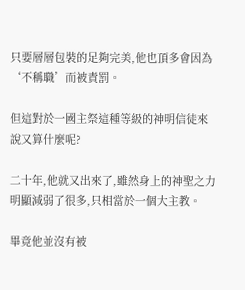只要層層包裝的足夠完美,他也頂多會因為‘不稱職’而被責罰。

但這對於一國主祭這種等級的神明信徒來說又算什麼呢?

二十年,他就又出來了,雖然身上的神聖之力明顯減弱了很多,只相當於一個大主教。

畢竟他並沒有被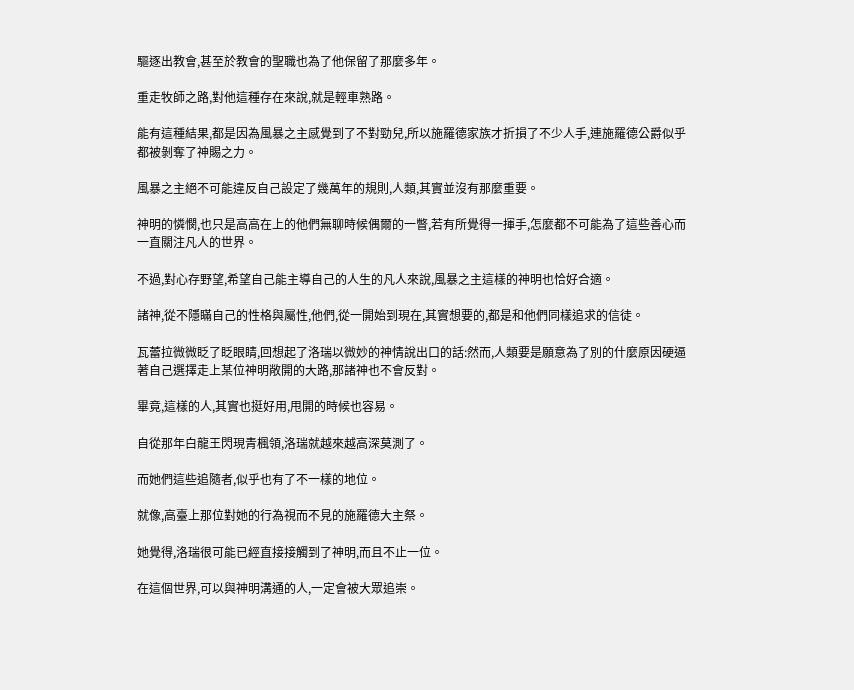驅逐出教會,甚至於教會的聖職也為了他保留了那麼多年。

重走牧師之路,對他這種存在來說,就是輕車熟路。

能有這種結果,都是因為風暴之主感覺到了不對勁兒,所以施羅德家族才折損了不少人手,連施羅德公爵似乎都被剝奪了神賜之力。

風暴之主絕不可能違反自己設定了幾萬年的規則,人類,其實並沒有那麼重要。

神明的憐憫,也只是高高在上的他們無聊時候偶爾的一瞥,若有所覺得一揮手,怎麼都不可能為了這些善心而一直關注凡人的世界。

不過,對心存野望,希望自己能主導自己的人生的凡人來說,風暴之主這樣的神明也恰好合適。

諸神,從不隱瞞自己的性格與屬性,他們,從一開始到現在,其實想要的,都是和他們同樣追求的信徒。

瓦蕾拉微微眨了眨眼睛,回想起了洛瑞以微妙的神情說出口的話:然而,人類要是願意為了別的什麼原因硬逼著自己選擇走上某位神明敞開的大路,那諸神也不會反對。

畢竟,這樣的人,其實也挺好用,甩開的時候也容易。

自從那年白龍王閃現青楓領,洛瑞就越來越高深莫測了。

而她們這些追隨者,似乎也有了不一樣的地位。

就像,高臺上那位對她的行為視而不見的施羅德大主祭。

她覺得,洛瑞很可能已經直接接觸到了神明,而且不止一位。

在這個世界,可以與神明溝通的人,一定會被大眾追崇。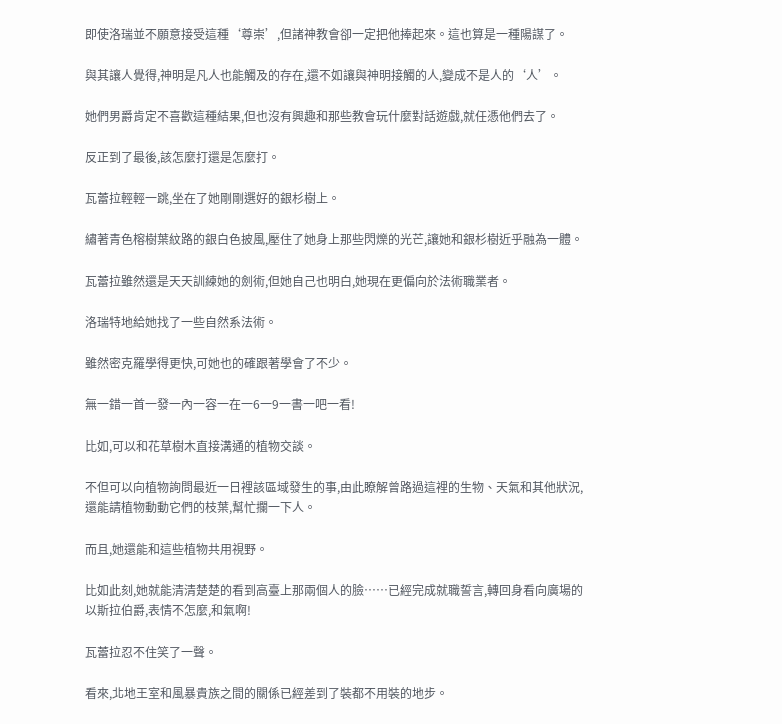即使洛瑞並不願意接受這種‘尊崇’,但諸神教會卻一定把他捧起來。這也算是一種陽謀了。

與其讓人覺得,神明是凡人也能觸及的存在,還不如讓與神明接觸的人,變成不是人的‘人’。

她們男爵肯定不喜歡這種結果,但也沒有興趣和那些教會玩什麼對話遊戲,就任憑他們去了。

反正到了最後,該怎麼打還是怎麼打。

瓦蕾拉輕輕一跳,坐在了她剛剛選好的銀杉樹上。

繡著青色榕樹葉紋路的銀白色披風,壓住了她身上那些閃爍的光芒,讓她和銀杉樹近乎融為一體。

瓦蕾拉雖然還是天天訓練她的劍術,但她自己也明白,她現在更偏向於法術職業者。

洛瑞特地給她找了一些自然系法術。

雖然密克羅學得更快,可她也的確跟著學會了不少。

無一錯一首一發一內一容一在一6一9一書一吧一看!

比如,可以和花草樹木直接溝通的植物交談。

不但可以向植物詢問最近一日裡該區域發生的事,由此瞭解曾路過這裡的生物、天氣和其他狀況,還能請植物動動它們的枝葉,幫忙攔一下人。

而且,她還能和這些植物共用視野。

比如此刻,她就能清清楚楚的看到高臺上那兩個人的臉……已經完成就職誓言,轉回身看向廣場的以斯拉伯爵,表情不怎麼,和氣啊!

瓦蕾拉忍不住笑了一聲。

看來,北地王室和風暴貴族之間的關係已經差到了裝都不用裝的地步。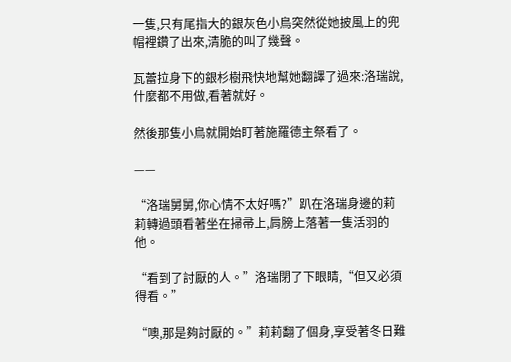一隻,只有尾指大的銀灰色小鳥突然從她披風上的兜帽裡鑽了出來,清脆的叫了幾聲。

瓦蕾拉身下的銀杉樹飛快地幫她翻譯了過來:洛瑞說,什麼都不用做,看著就好。

然後那隻小鳥就開始盯著施羅德主祭看了。

——

“洛瑞舅舅,你心情不太好嗎?”趴在洛瑞身邊的莉莉轉過頭看著坐在掃帚上,肩膀上落著一隻活羽的他。

“看到了討厭的人。”洛瑞閉了下眼睛,“但又必須得看。”

“噢,那是夠討厭的。”莉莉翻了個身,享受著冬日難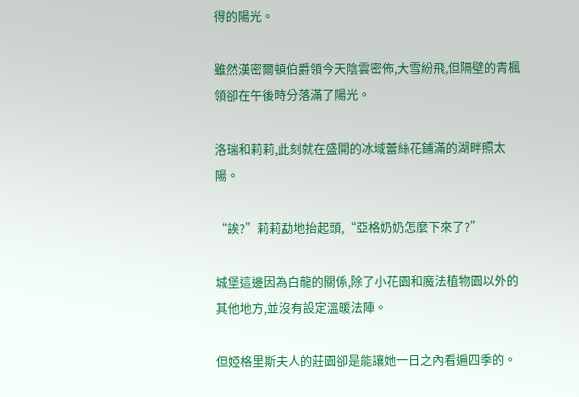得的陽光。

雖然漢密爾頓伯爵領今天陰雲密佈,大雪紛飛,但隔壁的青楓領卻在午後時分落滿了陽光。

洛瑞和莉莉,此刻就在盛開的冰域蕾絲花鋪滿的湖畔照太陽。

“誒?”莉莉勐地抬起頭,“亞格奶奶怎麼下來了?”

城堡這邊因為白龍的關係,除了小花園和魔法植物園以外的其他地方,並沒有設定溫暖法陣。

但婭格里斯夫人的莊園卻是能讓她一日之內看遍四季的。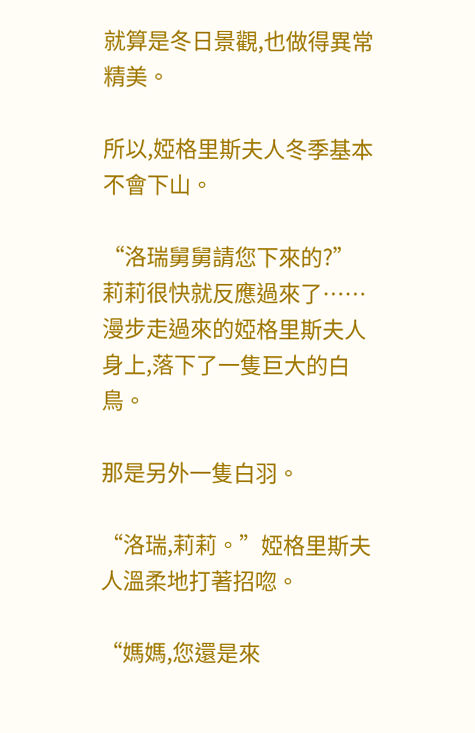就算是冬日景觀,也做得異常精美。

所以,婭格里斯夫人冬季基本不會下山。

“洛瑞舅舅請您下來的?”莉莉很快就反應過來了……漫步走過來的婭格里斯夫人身上,落下了一隻巨大的白鳥。

那是另外一隻白羽。

“洛瑞,莉莉。”婭格里斯夫人溫柔地打著招唿。

“媽媽,您還是來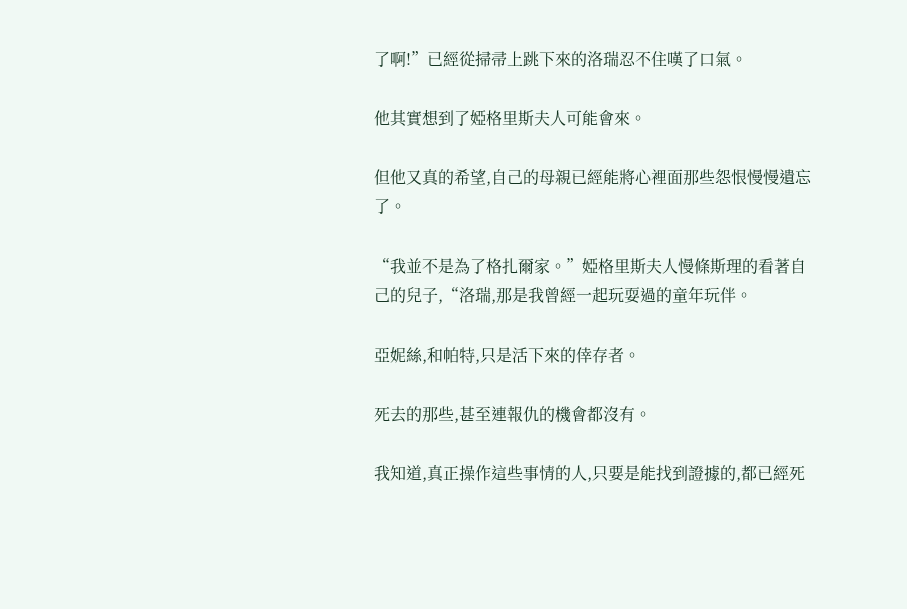了啊!”已經從掃帚上跳下來的洛瑞忍不住嘆了口氣。

他其實想到了婭格里斯夫人可能會來。

但他又真的希望,自己的母親已經能將心裡面那些怨恨慢慢遺忘了。

“我並不是為了格扎爾家。”婭格里斯夫人慢條斯理的看著自己的兒子,“洛瑞,那是我曾經一起玩耍過的童年玩伴。

亞妮絲,和帕特,只是活下來的倖存者。

死去的那些,甚至連報仇的機會都沒有。

我知道,真正操作這些事情的人,只要是能找到證據的,都已經死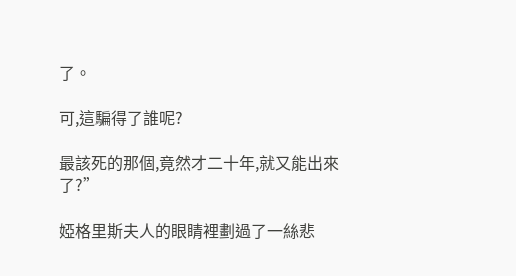了。

可,這騙得了誰呢?

最該死的那個,竟然才二十年,就又能出來了?”

婭格里斯夫人的眼睛裡劃過了一絲悲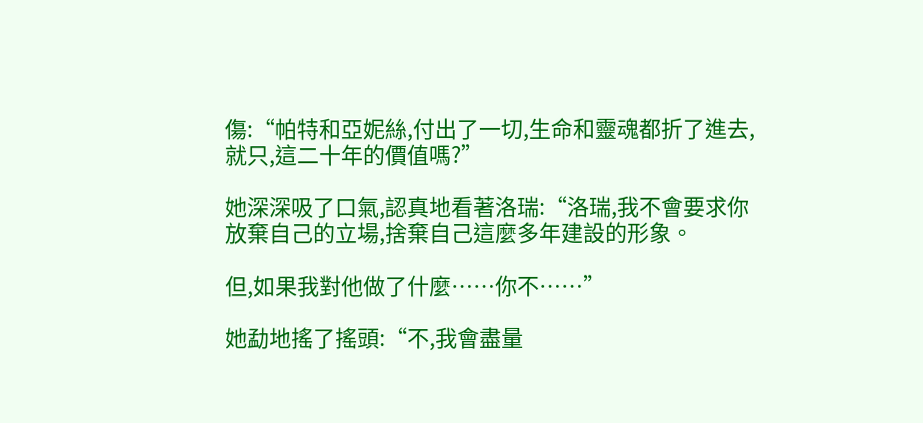傷:“帕特和亞妮絲,付出了一切,生命和靈魂都折了進去,就只,這二十年的價值嗎?”

她深深吸了口氣,認真地看著洛瑞:“洛瑞,我不會要求你放棄自己的立場,捨棄自己這麼多年建設的形象。

但,如果我對他做了什麼……你不……”

她勐地搖了搖頭:“不,我會盡量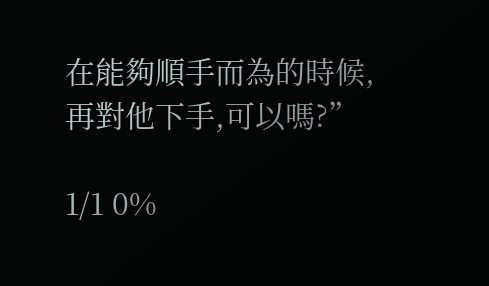在能夠順手而為的時候,再對他下手,可以嗎?”

1/1 0%